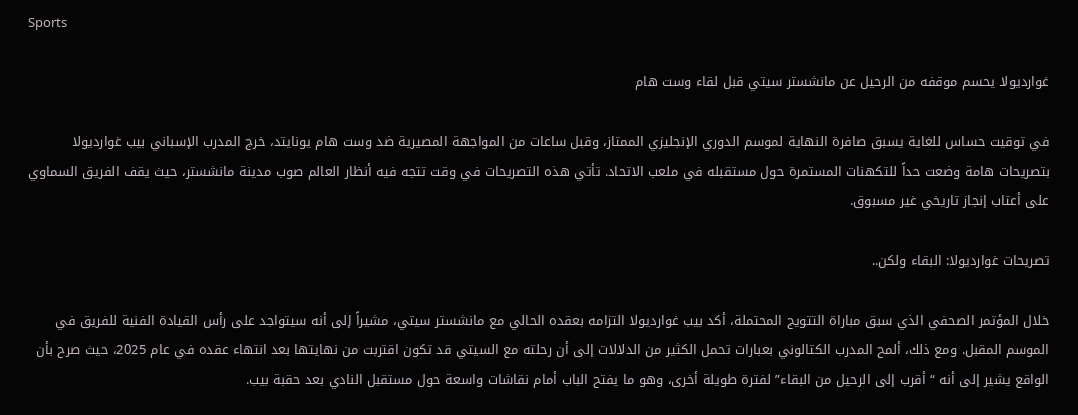Sports

غوارديولا يحسم موقفه من الرحيل عن مانشستر سيتي قبل لقاء وست هام

في توقيت حساس للغاية يسبق صافرة النهاية لموسم الدوري الإنجليزي الممتاز، وقبل ساعات من المواجهة المصيرية ضد وست هام يونايتد، خرج المدرب الإسباني بيب غوارديولا بتصريحات هامة وضعت حداً للتكهنات المستمرة حول مستقبله في ملعب الاتحاد. تأتي هذه التصريحات في وقت تتجه فيه أنظار العالم صوب مدينة مانشستر، حيث يقف الفريق السماوي على أعتاب إنجاز تاريخي غير مسبوق.

تصريحات غوارديولا: البقاء ولكن..

خلال المؤتمر الصحفي الذي سبق مباراة التتويج المحتملة، أكد بيب غوارديولا التزامه بعقده الحالي مع مانشستر سيتي، مشيراً إلى أنه سيتواجد على رأس القيادة الفنية للفريق في الموسم المقبل. ومع ذلك، ألمح المدرب الكتالوني بعبارات تحمل الكثير من الدلالات إلى أن رحلته مع السيتي قد تكون اقتربت من نهايتها بعد انتهاء عقده في عام 2025، حيث صرح بأن الواقع يشير إلى أنه “أقرب إلى الرحيل من البقاء” لفترة طويلة أخرى، وهو ما يفتح الباب أمام نقاشات واسعة حول مستقبل النادي بعد حقبة بيب.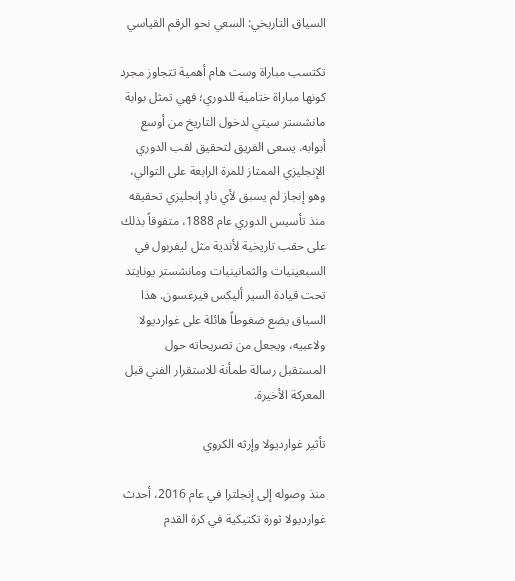السياق التاريخي: السعي نحو الرقم القياسي

تكتسب مباراة وست هام أهمية تتجاوز مجرد كونها مباراة ختامية للدوري؛ فهي تمثل بوابة مانشستر سيتي لدخول التاريخ من أوسع أبوابه. يسعى الفريق لتحقيق لقب الدوري الإنجليزي الممتاز للمرة الرابعة على التوالي، وهو إنجاز لم يسبق لأي نادٍ إنجليزي تحقيقه منذ تأسيس الدوري عام 1888، متفوقاً بذلك على حقب تاريخية لأندية مثل ليفربول في السبعينيات والثمانينيات ومانشستر يونايتد تحت قيادة السير أليكس فيرغسون. هذا السياق يضع ضغوطاً هائلة على غوارديولا ولاعبيه، ويجعل من تصريحاته حول المستقبل رسالة طمأنة للاستقرار الفني قبل المعركة الأخيرة.

تأثير غوارديولا وإرثه الكروي

منذ وصوله إلى إنجلترا في عام 2016، أحدث غوارديولا ثورة تكتيكية في كرة القدم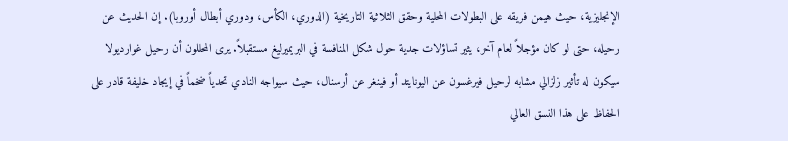الإنجليزية، حيث هيمن فريقه على البطولات المحلية وحقق الثلاثية التاريخية (الدوري، الكأس، ودوري أبطال أوروبا). إن الحديث عن رحيله، حتى لو كان مؤجلاً لعام آخر، يثير تساؤلات جدية حول شكل المنافسة في البريميرليغ مستقبلاً. يرى المحللون أن رحيل غوارديولا سيكون له تأثير زلزالي مشابه لرحيل فيرغسون عن اليونايتد أو فينغر عن أرسنال، حيث سيواجه النادي تحدياً ضخماً في إيجاد خليفة قادر على الحفاظ على هذا النسق العالي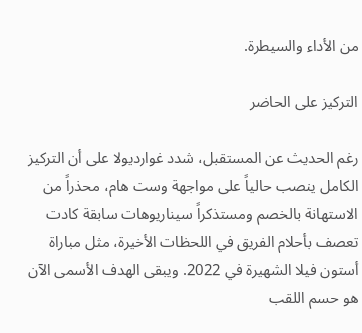من الأداء والسيطرة.

التركيز على الحاضر

رغم الحديث عن المستقبل، شدد غوارديولا على أن التركيز الكامل ينصب حالياً على مواجهة وست هام، محذراً من الاستهانة بالخصم ومستذكراً سيناريوهات سابقة كادت تعصف بأحلام الفريق في اللحظات الأخيرة، مثل مباراة أستون فيلا الشهيرة في 2022. ويبقى الهدف الأسمى الآن هو حسم اللقب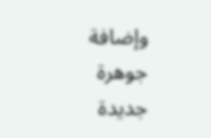وإضافة جوهرة جديدة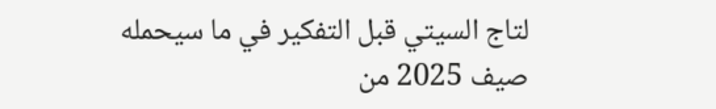لتاج السيتي قبل التفكير في ما سيحمله صيف 2025 من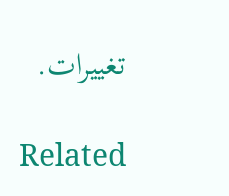تغييرات.

Related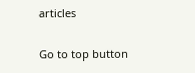articles

Go to top button